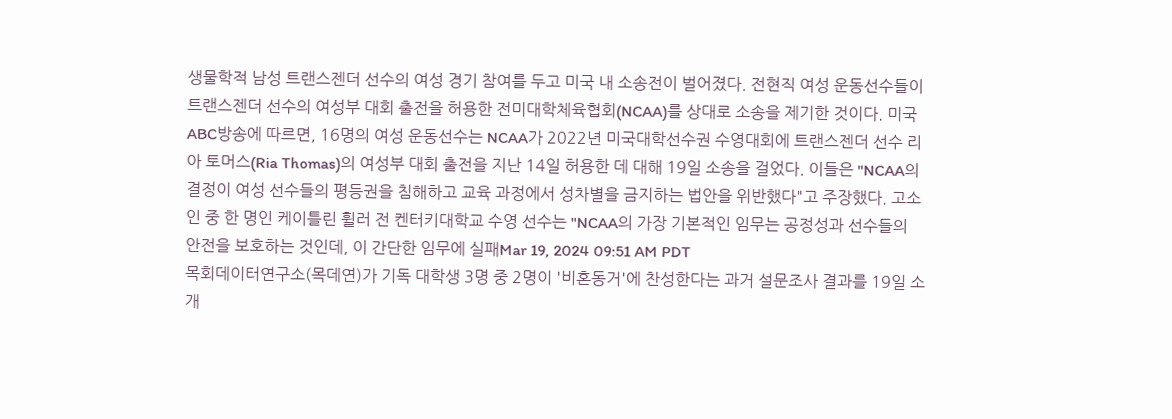생물학적 남성 트랜스젠더 선수의 여성 경기 참여를 두고 미국 내 소송전이 벌어졌다. 전현직 여성 운동선수들이 트랜스젠더 선수의 여성부 대회 출전을 허용한 전미대학체육협회(NCAA)를 상대로 소송을 제기한 것이다. 미국 ABC방송에 따르면, 16명의 여성 운동선수는 NCAA가 2022년 미국대학선수권 수영대회에 트랜스젠더 선수 리아 토머스(Ria Thomas)의 여성부 대회 출전을 지난 14일 허용한 데 대해 19일 소송을 걸었다. 이들은 "NCAA의 결정이 여성 선수들의 평등권을 침해하고 교육 과정에서 성차별을 금지하는 법안을 위반했다"고 주장했다. 고소인 중 한 명인 케이틀린 휠러 전 켄터키대학교 수영 선수는 "NCAA의 가장 기본적인 임무는 공정성과 선수들의 안전을 보호하는 것인데, 이 간단한 임무에 실패Mar 19, 2024 09:51 AM PDT
목회데이터연구소(목데연)가 기독 대학생 3명 중 2명이 '비혼동거'에 찬성한다는 과거 설문조사 결과를 19일 소개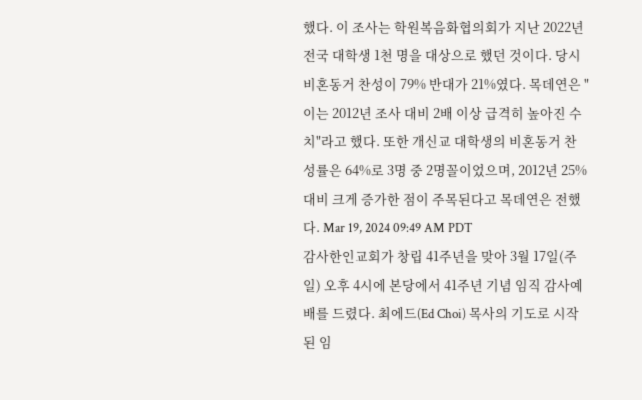했다. 이 조사는 학원복음화협의회가 지난 2022년 전국 대학생 1천 명을 대상으로 했던 것이다. 당시 비혼동거 찬성이 79% 반대가 21%였다. 목데연은 "이는 2012년 조사 대비 2배 이상 급격히 높아진 수치"라고 했다. 또한 개신교 대학생의 비혼동거 찬성률은 64%로 3명 중 2명꼴이었으며, 2012년 25% 대비 크게 증가한 점이 주목된다고 목데연은 전했다. Mar 19, 2024 09:49 AM PDT
감사한인교회가 창립 41주년을 맞아 3월 17일(주일) 오후 4시에 본당에서 41주년 기념 임직 감사예배를 드렸다. 최에드(Ed Choi) 목사의 기도로 시작된 임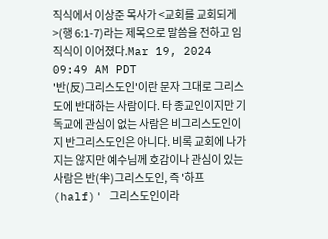직식에서 이상준 목사가 <교회를 교회되게>(행 6:1-7)라는 제목으로 말씀을 전하고 임직식이 이어졌다.Mar 19, 2024 09:49 AM PDT
'반(反)그리스도인'이란 문자 그대로 그리스도에 반대하는 사람이다. 타 종교인이지만 기독교에 관심이 없는 사람은 비그리스도인이지 반그리스도인은 아니다. 비록 교회에 나가지는 않지만 예수님께 호감이나 관심이 있는 사람은 반(半)그리스도인, 즉 '하프(half)' 그리스도인이라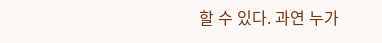할 수 있다. 과연 누가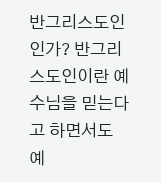반그리스도인인가? 반그리스도인이란 예수님을 믿는다고 하면서도 예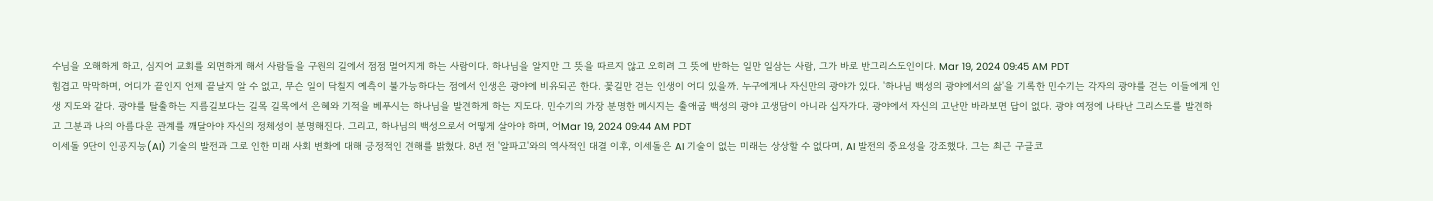수님을 오해하게 하고, 심지어 교회를 외면하게 해서 사람들을 구원의 길에서 점점 멀어지게 하는 사람이다. 하나님을 알지만 그 뜻을 따르지 않고 오히려 그 뜻에 반하는 일만 일삼는 사람, 그가 바로 반그리스도인이다. Mar 19, 2024 09:45 AM PDT
힘겹고 막막하며, 어디가 끝인지 언제 끝날지 알 수 없고, 무슨 일이 닥칠지 예측이 불가능하다는 점에서 인생은 광야에 비유되곤 한다. 꽃길만 걷는 인생이 어디 있을까. 누구에게나 자신만의 광야가 있다. '하나님 백성의 광야에서의 삶'을 기록한 민수기는 각자의 광야를 걷는 이들에게 인생 지도와 같다. 광야를 탈출하는 지름길보다는 길목 길목에서 은혜와 기적을 베푸시는 하나님을 발견하게 하는 지도다. 민수기의 가장 분명한 메시지는 출애굽 백성의 광야 고생담이 아니라 십자가다. 광야에서 자신의 고난만 바라보면 답이 없다. 광야 여정에 나타난 그리스도를 발견하고 그분과 나의 아름다운 관계를 깨달아야 자신의 정체성이 분명해진다. 그리고, 하나님의 백성으로서 어떻게 살아야 하며, 어Mar 19, 2024 09:44 AM PDT
이세돌 9단이 인공지능(AI) 기술의 발전과 그로 인한 미래 사회 변화에 대해 긍정적인 견해를 밝혔다. 8년 전 '알파고'와의 역사적인 대결 이후, 이세돌은 AI 기술이 없는 미래는 상상할 수 없다며, AI 발전의 중요성을 강조했다. 그는 최근 구글코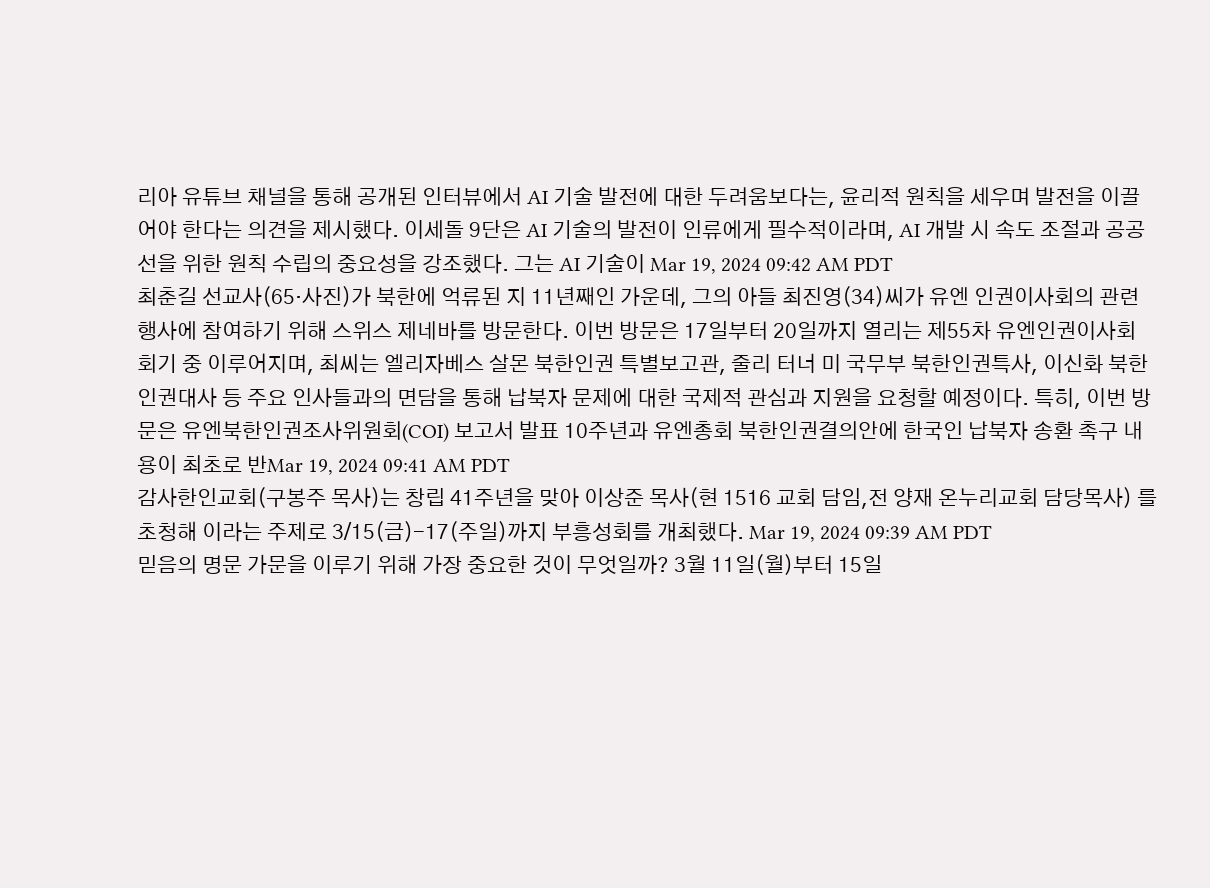리아 유튜브 채널을 통해 공개된 인터뷰에서 AI 기술 발전에 대한 두려움보다는, 윤리적 원칙을 세우며 발전을 이끌어야 한다는 의견을 제시했다. 이세돌 9단은 AI 기술의 발전이 인류에게 필수적이라며, AI 개발 시 속도 조절과 공공선을 위한 원칙 수립의 중요성을 강조했다. 그는 AI 기술이 Mar 19, 2024 09:42 AM PDT
최춘길 선교사(65·사진)가 북한에 억류된 지 11년째인 가운데, 그의 아들 최진영(34)씨가 유엔 인권이사회의 관련 행사에 참여하기 위해 스위스 제네바를 방문한다. 이번 방문은 17일부터 20일까지 열리는 제55차 유엔인권이사회 회기 중 이루어지며, 최씨는 엘리자베스 살몬 북한인권 특별보고관, 줄리 터너 미 국무부 북한인권특사, 이신화 북한인권대사 등 주요 인사들과의 면담을 통해 납북자 문제에 대한 국제적 관심과 지원을 요청할 예정이다. 특히, 이번 방문은 유엔북한인권조사위원회(COI) 보고서 발표 10주년과 유엔총회 북한인권결의안에 한국인 납북자 송환 촉구 내용이 최초로 반Mar 19, 2024 09:41 AM PDT
감사한인교회(구봉주 목사)는 창립 41주년을 맞아 이상준 목사(현 1516 교회 담임,전 양재 온누리교회 담당목사) 를 초청해 이라는 주제로 3/15(금)-17(주일)까지 부흥성회를 개최했다. Mar 19, 2024 09:39 AM PDT
믿음의 명문 가문을 이루기 위해 가장 중요한 것이 무엇일까? 3월 11일(월)부터 15일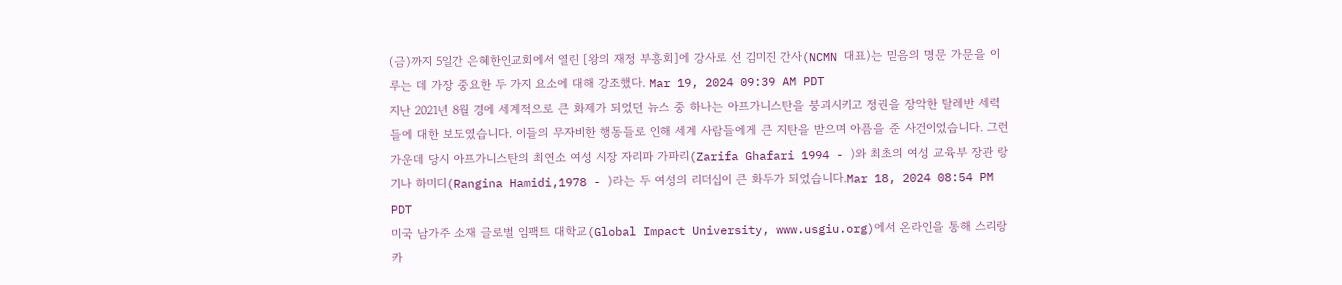(금)까지 5일간 은혜한인교회에서 열린 [왕의 재정 부흥회]에 강사로 선 김미진 간사(NCMN 대표)는 믿음의 명문 가문을 이루는 데 가장 중요한 두 가지 요소에 대해 강조했다. Mar 19, 2024 09:39 AM PDT
지난 2021년 8월 경에 세계적으로 큰 화제가 되었던 뉴스 중 하나는 아프가니스탄을 붕괴시키고 정권을 장악한 탈레반 세력들에 대한 보도였습니다. 이들의 무자비한 행동들로 인해 세계 사람들에게 큰 지탄을 받으며 아픔을 준 사건이었습니다. 그런 가운데 당시 아프가니스탄의 최연소 여성 시장 자리파 가파리(Zarifa Ghafari 1994 - )와 최초의 여성 교육부 장관 랑기나 하미디(Rangina Hamidi,1978 - )라는 두 여성의 리더십이 큰 화두가 되었습니다.Mar 18, 2024 08:54 PM PDT
미국 남가주 소재 글로벌 임팩트 대학교(Global Impact University, www.usgiu.org)에서 온라인을 통해 스리랑카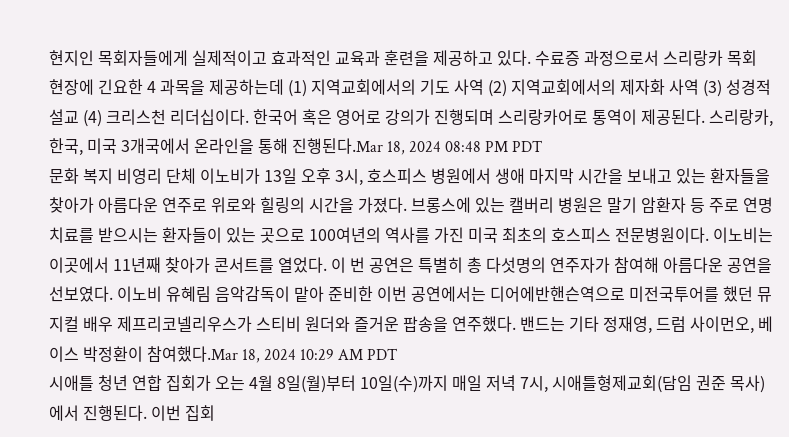현지인 목회자들에게 실제적이고 효과적인 교육과 훈련을 제공하고 있다. 수료증 과정으로서 스리랑카 목회 현장에 긴요한 4 과목을 제공하는데 (1) 지역교회에서의 기도 사역 (2) 지역교회에서의 제자화 사역 (3) 성경적 설교 (4) 크리스천 리더십이다. 한국어 혹은 영어로 강의가 진행되며 스리랑카어로 통역이 제공된다. 스리랑카, 한국, 미국 3개국에서 온라인을 통해 진행된다.Mar 18, 2024 08:48 PM PDT
문화 복지 비영리 단체 이노비가 13일 오후 3시, 호스피스 병원에서 생애 마지막 시간을 보내고 있는 환자들을 찾아가 아름다운 연주로 위로와 힐링의 시간을 가졌다. 브롱스에 있는 캘버리 병원은 말기 암환자 등 주로 연명치료를 받으시는 환자들이 있는 곳으로 100여년의 역사를 가진 미국 최초의 호스피스 전문병원이다. 이노비는 이곳에서 11년째 찾아가 콘서트를 열었다. 이 번 공연은 특별히 총 다섯명의 연주자가 참여해 아름다운 공연을 선보였다. 이노비 유혜림 음악감독이 맡아 준비한 이번 공연에서는 디어에반핸슨역으로 미전국투어를 했던 뮤지컬 배우 제프리코넬리우스가 스티비 원더와 즐거운 팝송을 연주했다. 밴드는 기타 정재영, 드럼 사이먼오, 베이스 박정환이 참여했다.Mar 18, 2024 10:29 AM PDT
시애틀 청년 연합 집회가 오는 4월 8일(월)부터 10일(수)까지 매일 저녁 7시, 시애틀형제교회(담임 권준 목사)에서 진행된다. 이번 집회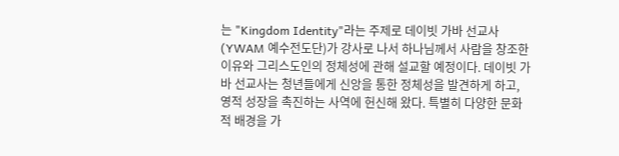는 "Kingdom Identity"라는 주제로 데이빗 가바 선교사(YWAM 예수전도단)가 강사로 나서 하나님께서 사람을 창조한 이유와 그리스도인의 정체성에 관해 설교할 예정이다. 데이빗 가바 선교사는 청년들에게 신앙을 통한 정체성을 발견하게 하고, 영적 성장을 촉진하는 사역에 헌신해 왔다. 특별히 다양한 문화적 배경을 가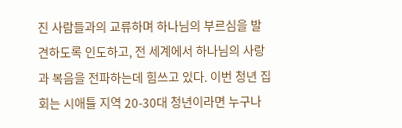진 사람들과의 교류하며 하나님의 부르심을 발견하도록 인도하고, 전 세계에서 하나님의 사랑과 복음을 전파하는데 힘쓰고 있다. 이번 청년 집회는 시애틀 지역 20-30대 청년이라면 누구나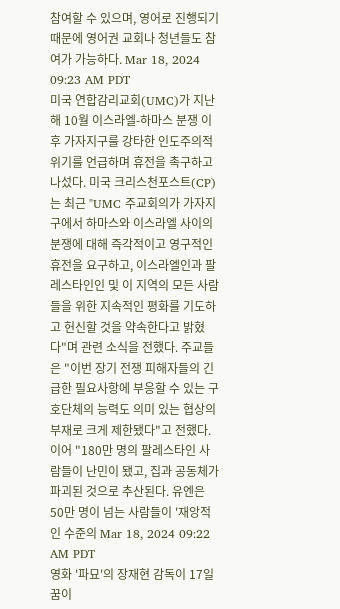참여할 수 있으며, 영어로 진행되기 때문에 영어권 교회나 청년들도 참여가 가능하다. Mar 18, 2024 09:23 AM PDT
미국 연합감리교회(UMC)가 지난해 10월 이스라엘-하마스 분쟁 이후 가자지구를 강타한 인도주의적 위기를 언급하며 휴전을 촉구하고 나섰다. 미국 크리스천포스트(CP)는 최근 "UMC 주교회의가 가자지구에서 하마스와 이스라엘 사이의 분쟁에 대해 즉각적이고 영구적인 휴전을 요구하고, 이스라엘인과 팔레스타인인 및 이 지역의 모든 사람들을 위한 지속적인 평화를 기도하고 헌신할 것을 약속한다고 밝혔다"며 관련 소식을 전했다. 주교들은 "이번 장기 전쟁 피해자들의 긴급한 필요사항에 부응할 수 있는 구호단체의 능력도 의미 있는 협상의 부재로 크게 제한됐다"고 전했다. 이어 "180만 명의 팔레스타인 사람들이 난민이 됐고, 집과 공동체가 파괴된 것으로 추산된다. 유엔은 50만 명이 넘는 사람들이 '재앙적인 수준의 Mar 18, 2024 09:22 AM PDT
영화 '파묘'의 장재현 감독이 17일 꿈이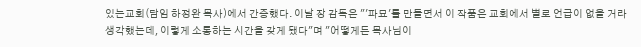있는교회(담임 하정완 목사)에서 간증했다. 이날 장 감독은 "'파묘'를 만들면서 이 작품은 교회에서 별로 언급이 없을 거라 생각했는데, 이렇게 소통하는 시간을 갖게 됐다"며 "어떻게든 목사님이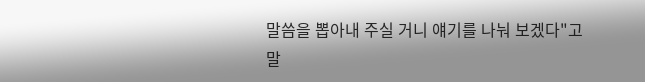말씀을 뽑아내 주실 거니 얘기를 나눠 보겠다"고 말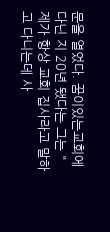문을 열었다. 꿈이있는교회에 다닌 지 20년 됐다는 그는 "제가 항상 교회 집사라고 말하고 다니는데 사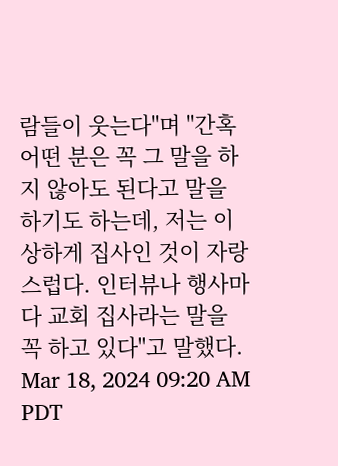람들이 웃는다"며 "간혹 어떤 분은 꼭 그 말을 하지 않아도 된다고 말을 하기도 하는데, 저는 이상하게 집사인 것이 자랑스럽다. 인터뷰나 행사마다 교회 집사라는 말을 꼭 하고 있다"고 말했다. Mar 18, 2024 09:20 AM PDT